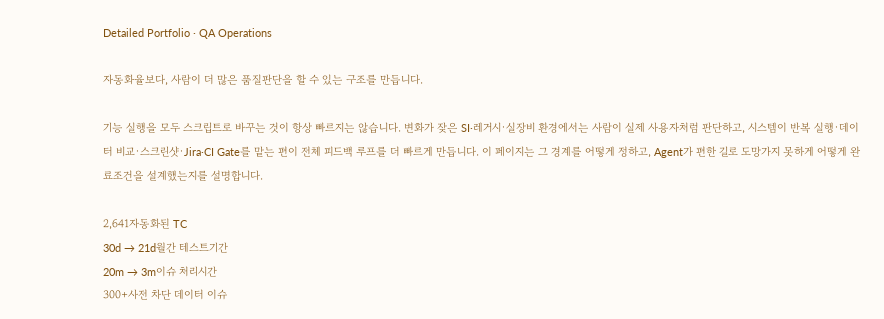Detailed Portfolio · QA Operations

자동화율보다, 사람이 더 많은 품질판단을 할 수 있는 구조를 만듭니다.

기능 실행을 모두 스크립트로 바꾸는 것이 항상 빠르지는 않습니다. 변화가 잦은 SI·레거시·실장비 환경에서는 사람이 실제 사용자처럼 판단하고, 시스템이 반복 실행·데이터 비교·스크린샷·Jira·CI Gate를 맡는 편이 전체 피드백 루프를 더 빠르게 만듭니다. 이 페이지는 그 경계를 어떻게 정하고, Agent가 편한 길로 도망가지 못하게 어떻게 완료조건을 설계했는지를 설명합니다.

2,641자동화된 TC
30d → 21d월간 테스트기간
20m → 3m이슈 처리시간
300+사전 차단 데이터 이슈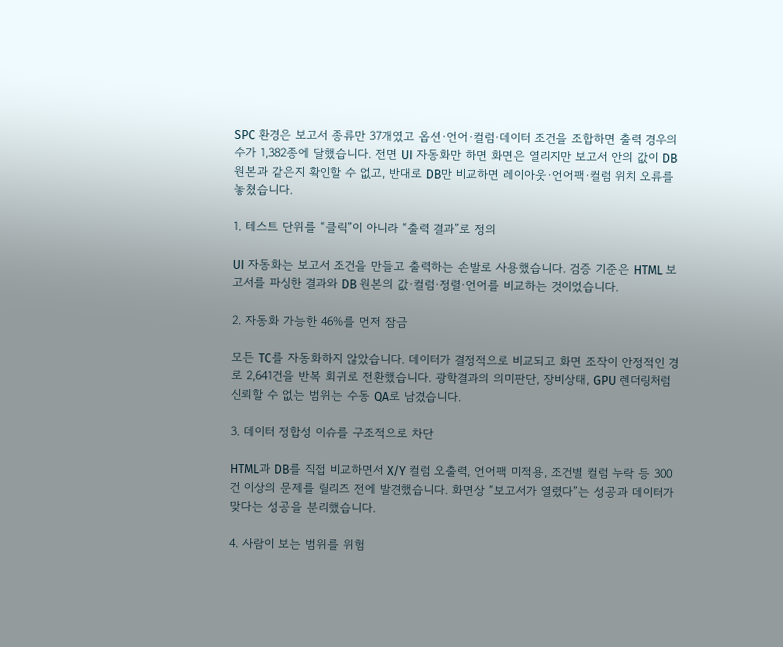SPC 환경은 보고서 종류만 37개였고 옵션·언어·컬럼·데이터 조건을 조합하면 출력 경우의 수가 1,382종에 달했습니다. 전면 UI 자동화만 하면 화면은 열리지만 보고서 안의 값이 DB 원본과 같은지 확인할 수 없고, 반대로 DB만 비교하면 레이아웃·언어팩·컬럼 위치 오류를 놓쳤습니다.

1. 테스트 단위를 “클릭”이 아니라 “출력 결과”로 정의

UI 자동화는 보고서 조건을 만들고 출력하는 손발로 사용했습니다. 검증 기준은 HTML 보고서를 파싱한 결과와 DB 원본의 값·컬럼·정렬·언어를 비교하는 것이었습니다.

2. 자동화 가능한 46%를 먼저 잠금

모든 TC를 자동화하지 않았습니다. 데이터가 결정적으로 비교되고 화면 조작이 안정적인 경로 2,641건을 반복 회귀로 전환했습니다. 광학결과의 의미판단, 장비상태, GPU 렌더링처럼 신뢰할 수 없는 범위는 수동 QA로 남겼습니다.

3. 데이터 정합성 이슈를 구조적으로 차단

HTML과 DB를 직접 비교하면서 X/Y 컬럼 오출력, 언어팩 미적용, 조건별 컬럼 누락 등 300건 이상의 문제를 릴리즈 전에 발견했습니다. 화면상 “보고서가 열렸다”는 성공과 데이터가 맞다는 성공을 분리했습니다.

4. 사람이 보는 범위를 위험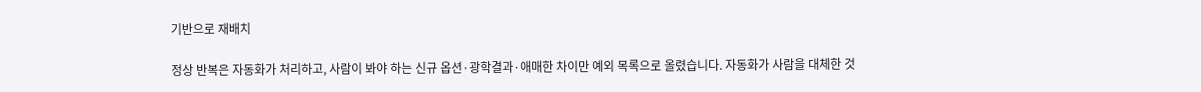기반으로 재배치

정상 반복은 자동화가 처리하고, 사람이 봐야 하는 신규 옵션·광학결과·애매한 차이만 예외 목록으로 올렸습니다. 자동화가 사람을 대체한 것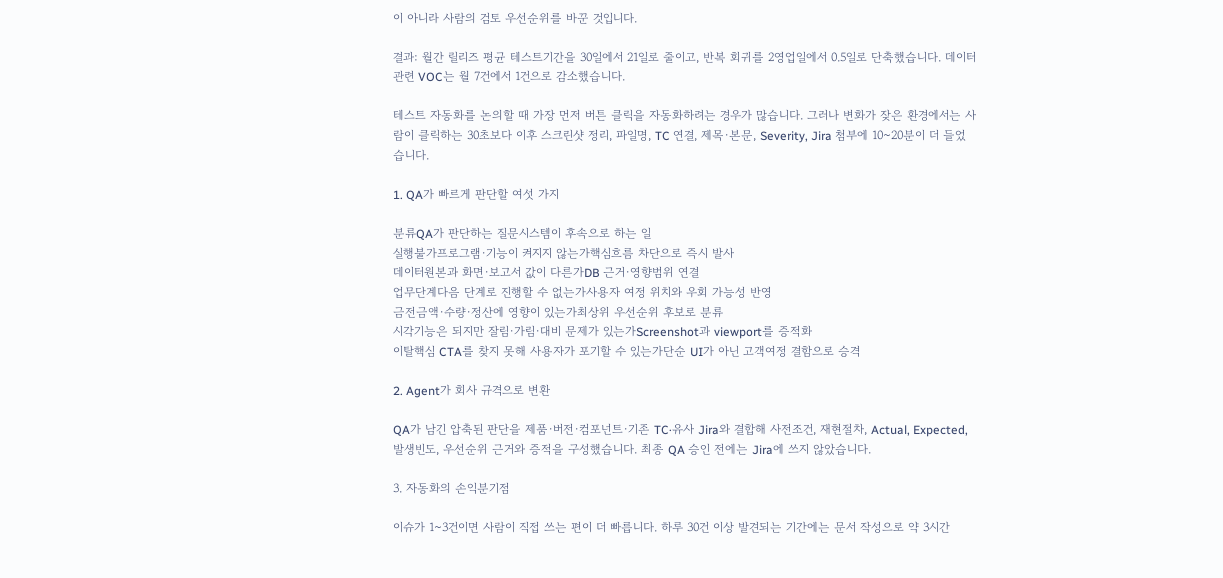이 아니라 사람의 검토 우선순위를 바꾼 것입니다.

결과: 월간 릴리즈 평균 테스트기간을 30일에서 21일로 줄이고, 반복 회귀를 2영업일에서 0.5일로 단축했습니다. 데이터 관련 VOC는 월 7건에서 1건으로 감소했습니다.

테스트 자동화를 논의할 때 가장 먼저 버튼 클릭을 자동화하려는 경우가 많습니다. 그러나 변화가 잦은 환경에서는 사람이 클릭하는 30초보다 이후 스크린샷 정리, 파일명, TC 연결, 제목·본문, Severity, Jira 첨부에 10~20분이 더 들었습니다.

1. QA가 빠르게 판단할 여섯 가지

분류QA가 판단하는 질문시스템이 후속으로 하는 일
실행불가프로그램·기능이 켜지지 않는가핵심흐름 차단으로 즉시 발사
데이터원본과 화면·보고서 값이 다른가DB 근거·영향범위 연결
업무단계다음 단계로 진행할 수 없는가사용자 여정 위치와 우회 가능성 반영
금전금액·수량·정산에 영향이 있는가최상위 우선순위 후보로 분류
시각기능은 되지만 잘림·가림·대비 문제가 있는가Screenshot과 viewport를 증적화
이탈핵심 CTA를 찾지 못해 사용자가 포기할 수 있는가단순 UI가 아닌 고객여정 결함으로 승격

2. Agent가 회사 규격으로 변환

QA가 남긴 압축된 판단을 제품·버전·컴포넌트·기존 TC·유사 Jira와 결합해 사전조건, 재현절차, Actual, Expected, 발생빈도, 우선순위 근거와 증적을 구성했습니다. 최종 QA 승인 전에는 Jira에 쓰지 않았습니다.

3. 자동화의 손익분기점

이슈가 1~3건이면 사람이 직접 쓰는 편이 더 빠릅니다. 하루 30건 이상 발견되는 기간에는 문서 작성으로 약 3시간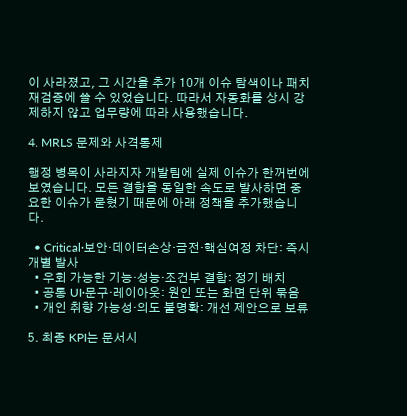이 사라졌고, 그 시간을 추가 10개 이슈 탐색이나 패치 재검증에 쓸 수 있었습니다. 따라서 자동화를 상시 강제하지 않고 업무량에 따라 사용했습니다.

4. MRLS 문제와 사격통제

행정 병목이 사라지자 개발팀에 실제 이슈가 한꺼번에 보였습니다. 모든 결함을 동일한 속도로 발사하면 중요한 이슈가 묻혔기 때문에 아래 정책을 추가했습니다.

  • Critical·보안·데이터손상·금전·핵심여정 차단: 즉시 개별 발사
  • 우회 가능한 기능·성능·조건부 결함: 정기 배치
  • 공통 UI·문구·레이아웃: 원인 또는 화면 단위 묶음
  • 개인 취향 가능성·의도 불명확: 개선 제안으로 보류

5. 최종 KPI는 문서시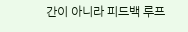간이 아니라 피드백 루프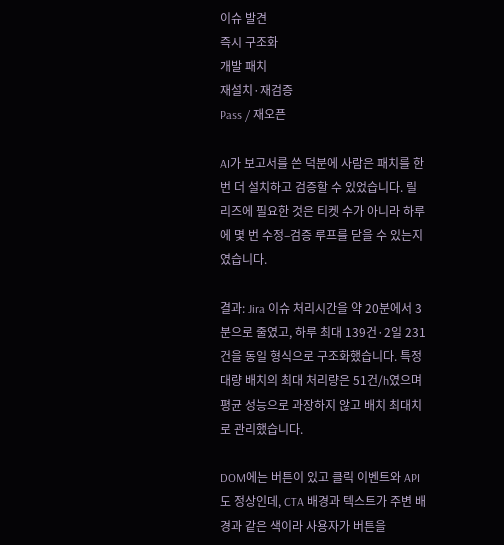이슈 발견
즉시 구조화
개발 패치
재설치·재검증
Pass / 재오픈

AI가 보고서를 쓴 덕분에 사람은 패치를 한 번 더 설치하고 검증할 수 있었습니다. 릴리즈에 필요한 것은 티켓 수가 아니라 하루에 몇 번 수정–검증 루프를 닫을 수 있는지였습니다.

결과: Jira 이슈 처리시간을 약 20분에서 3분으로 줄였고, 하루 최대 139건·2일 231건을 동일 형식으로 구조화했습니다. 특정 대량 배치의 최대 처리량은 51건/h였으며 평균 성능으로 과장하지 않고 배치 최대치로 관리했습니다.

DOM에는 버튼이 있고 클릭 이벤트와 API도 정상인데, CTA 배경과 텍스트가 주변 배경과 같은 색이라 사용자가 버튼을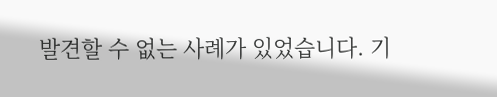발견할 수 없는 사례가 있었습니다. 기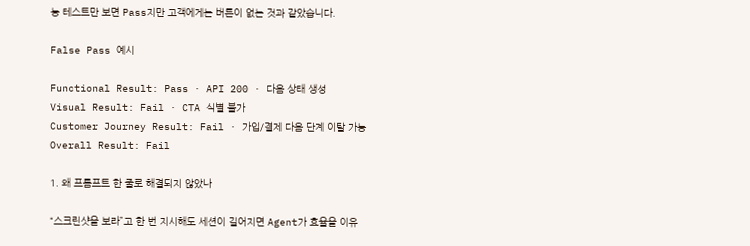능 테스트만 보면 Pass지만 고객에게는 버튼이 없는 것과 같았습니다.

False Pass 예시

Functional Result: Pass · API 200 · 다음 상태 생성
Visual Result: Fail · CTA 식별 불가
Customer Journey Result: Fail · 가입/결제 다음 단계 이탈 가능
Overall Result: Fail

1. 왜 프롬프트 한 줄로 해결되지 않았나

“스크린샷을 보라”고 한 번 지시해도 세션이 길어지면 Agent가 효율을 이유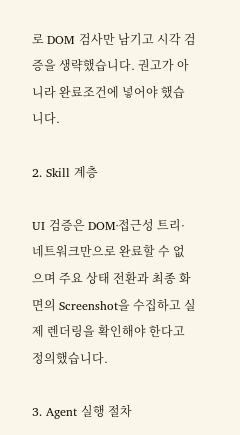로 DOM 검사만 남기고 시각 검증을 생략했습니다. 권고가 아니라 완료조건에 넣어야 했습니다.

2. Skill 계층

UI 검증은 DOM·접근성 트리·네트워크만으로 완료할 수 없으며 주요 상태 전환과 최종 화면의 Screenshot을 수집하고 실제 렌더링을 확인해야 한다고 정의했습니다.

3. Agent 실행 절차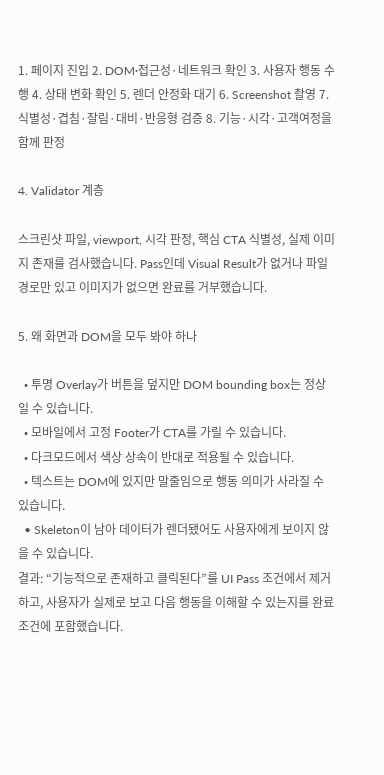1. 페이지 진입 2. DOM·접근성·네트워크 확인 3. 사용자 행동 수행 4. 상태 변화 확인 5. 렌더 안정화 대기 6. Screenshot 촬영 7. 식별성·겹침·잘림·대비·반응형 검증 8. 기능·시각·고객여정을 함께 판정

4. Validator 계층

스크린샷 파일, viewport, 시각 판정, 핵심 CTA 식별성, 실제 이미지 존재를 검사했습니다. Pass인데 Visual Result가 없거나 파일 경로만 있고 이미지가 없으면 완료를 거부했습니다.

5. 왜 화면과 DOM을 모두 봐야 하나

  • 투명 Overlay가 버튼을 덮지만 DOM bounding box는 정상일 수 있습니다.
  • 모바일에서 고정 Footer가 CTA를 가릴 수 있습니다.
  • 다크모드에서 색상 상속이 반대로 적용될 수 있습니다.
  • 텍스트는 DOM에 있지만 말줄임으로 행동 의미가 사라질 수 있습니다.
  • Skeleton이 남아 데이터가 렌더됐어도 사용자에게 보이지 않을 수 있습니다.
결과: “기능적으로 존재하고 클릭된다”를 UI Pass 조건에서 제거하고, 사용자가 실제로 보고 다음 행동을 이해할 수 있는지를 완료조건에 포함했습니다.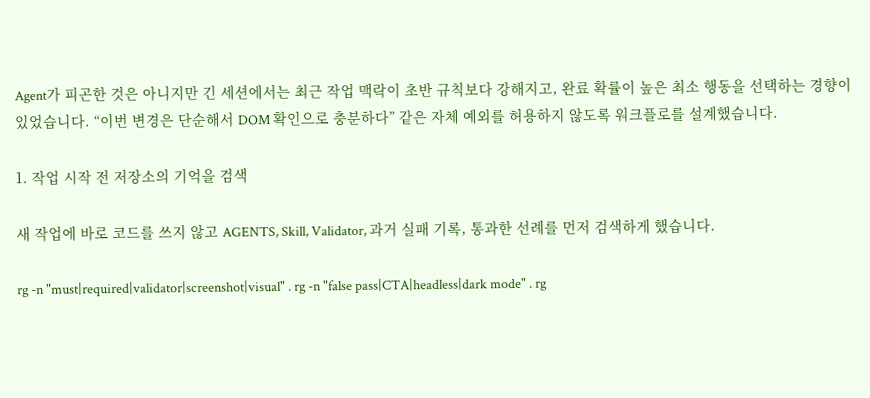Agent가 피곤한 것은 아니지만 긴 세션에서는 최근 작업 맥락이 초반 규칙보다 강해지고, 완료 확률이 높은 최소 행동을 선택하는 경향이 있었습니다. “이번 변경은 단순해서 DOM 확인으로 충분하다” 같은 자체 예외를 허용하지 않도록 워크플로를 설계했습니다.

1. 작업 시작 전 저장소의 기억을 검색

새 작업에 바로 코드를 쓰지 않고 AGENTS, Skill, Validator, 과거 실패 기록, 통과한 선례를 먼저 검색하게 했습니다.

rg -n "must|required|validator|screenshot|visual" . rg -n "false pass|CTA|headless|dark mode" . rg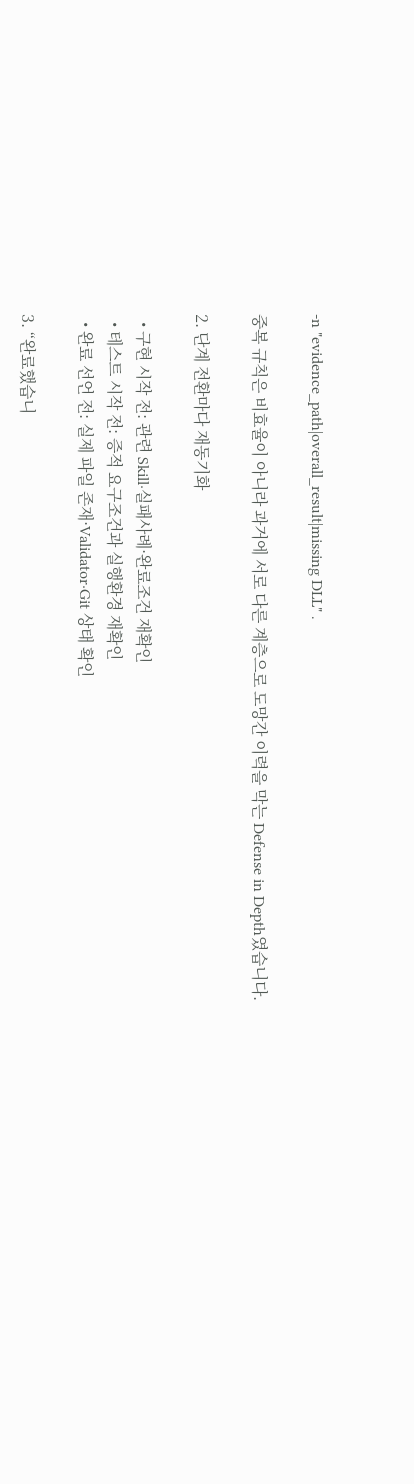-n "evidence_path|overall_result|missing DLL" .

중복 규칙은 비효율이 아니라 과거에 서로 다른 계층으로 도망간 이력을 막는 Defense in Depth였습니다.

2. 단계 전환마다 재동기화

  • 구현 시작 전: 관련 Skill·실패사례·완료조건 재확인
  • 테스트 시작 전: 증적 요구조건과 실행환경 재확인
  • 완료 선언 전: 실제 파일 존재·Validator·Git 상태 확인

3. “완료했습니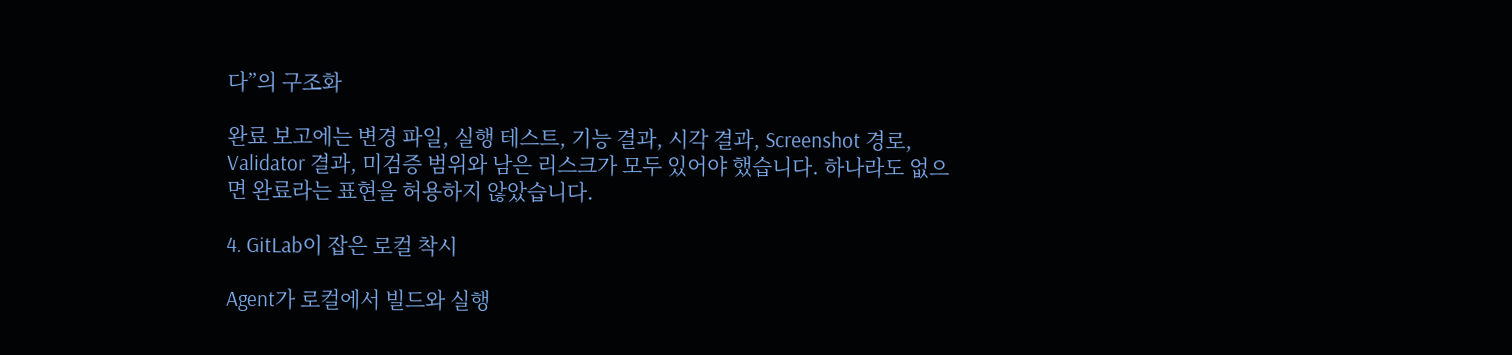다”의 구조화

완료 보고에는 변경 파일, 실행 테스트, 기능 결과, 시각 결과, Screenshot 경로, Validator 결과, 미검증 범위와 남은 리스크가 모두 있어야 했습니다. 하나라도 없으면 완료라는 표현을 허용하지 않았습니다.

4. GitLab이 잡은 로컬 착시

Agent가 로컬에서 빌드와 실행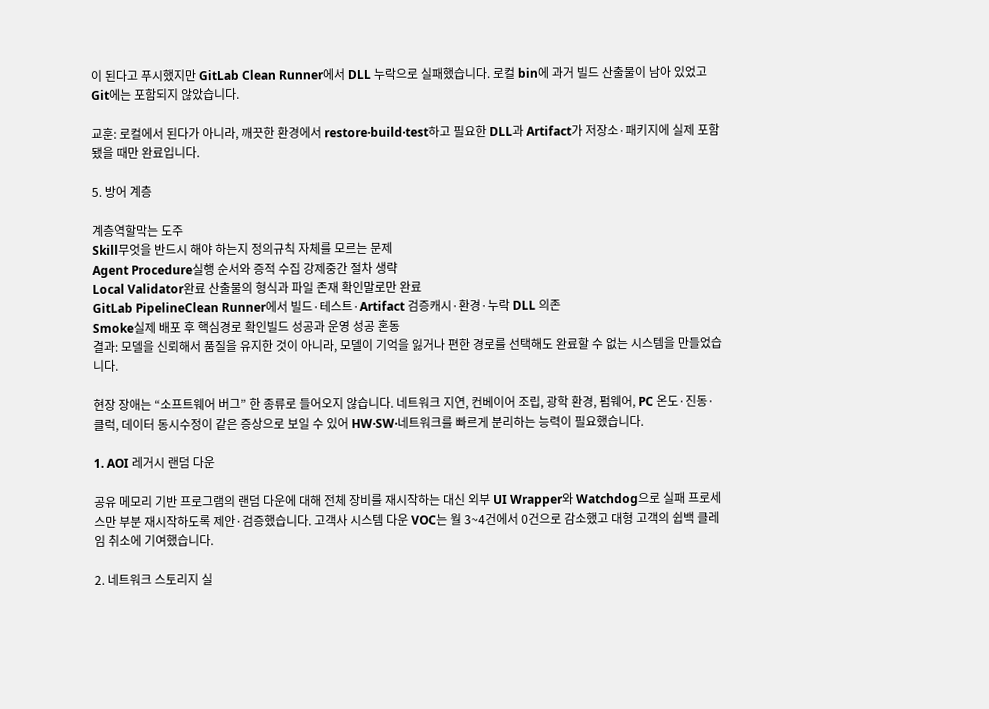이 된다고 푸시했지만 GitLab Clean Runner에서 DLL 누락으로 실패했습니다. 로컬 bin에 과거 빌드 산출물이 남아 있었고 Git에는 포함되지 않았습니다.

교훈: 로컬에서 된다가 아니라, 깨끗한 환경에서 restore·build·test하고 필요한 DLL과 Artifact가 저장소·패키지에 실제 포함됐을 때만 완료입니다.

5. 방어 계층

계층역할막는 도주
Skill무엇을 반드시 해야 하는지 정의규칙 자체를 모르는 문제
Agent Procedure실행 순서와 증적 수집 강제중간 절차 생략
Local Validator완료 산출물의 형식과 파일 존재 확인말로만 완료
GitLab PipelineClean Runner에서 빌드·테스트·Artifact 검증캐시·환경·누락 DLL 의존
Smoke실제 배포 후 핵심경로 확인빌드 성공과 운영 성공 혼동
결과: 모델을 신뢰해서 품질을 유지한 것이 아니라, 모델이 기억을 잃거나 편한 경로를 선택해도 완료할 수 없는 시스템을 만들었습니다.

현장 장애는 “소프트웨어 버그” 한 종류로 들어오지 않습니다. 네트워크 지연, 컨베이어 조립, 광학 환경, 펌웨어, PC 온도·진동·클럭, 데이터 동시수정이 같은 증상으로 보일 수 있어 HW·SW·네트워크를 빠르게 분리하는 능력이 필요했습니다.

1. AOI 레거시 랜덤 다운

공유 메모리 기반 프로그램의 랜덤 다운에 대해 전체 장비를 재시작하는 대신 외부 UI Wrapper와 Watchdog으로 실패 프로세스만 부분 재시작하도록 제안·검증했습니다. 고객사 시스템 다운 VOC는 월 3~4건에서 0건으로 감소했고 대형 고객의 쉽백 클레임 취소에 기여했습니다.

2. 네트워크 스토리지 실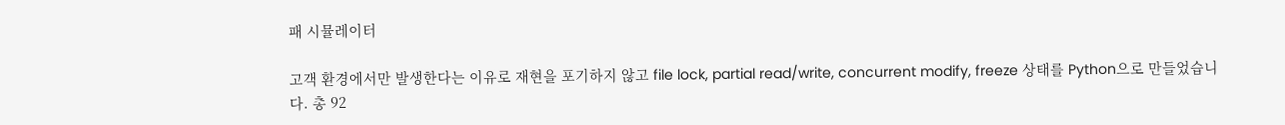패 시뮬레이터

고객 환경에서만 발생한다는 이유로 재현을 포기하지 않고 file lock, partial read/write, concurrent modify, freeze 상태를 Python으로 만들었습니다. 총 92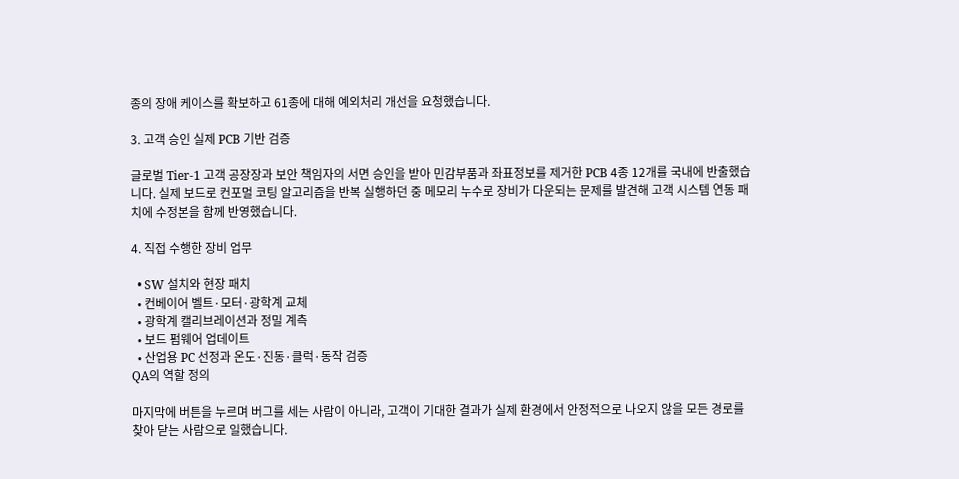종의 장애 케이스를 확보하고 61종에 대해 예외처리 개선을 요청했습니다.

3. 고객 승인 실제 PCB 기반 검증

글로벌 Tier-1 고객 공장장과 보안 책임자의 서면 승인을 받아 민감부품과 좌표정보를 제거한 PCB 4종 12개를 국내에 반출했습니다. 실제 보드로 컨포멀 코팅 알고리즘을 반복 실행하던 중 메모리 누수로 장비가 다운되는 문제를 발견해 고객 시스템 연동 패치에 수정본을 함께 반영했습니다.

4. 직접 수행한 장비 업무

  • SW 설치와 현장 패치
  • 컨베이어 벨트·모터·광학계 교체
  • 광학계 캘리브레이션과 정밀 계측
  • 보드 펌웨어 업데이트
  • 산업용 PC 선정과 온도·진동·클럭·동작 검증
QA의 역할 정의

마지막에 버튼을 누르며 버그를 세는 사람이 아니라, 고객이 기대한 결과가 실제 환경에서 안정적으로 나오지 않을 모든 경로를 찾아 닫는 사람으로 일했습니다.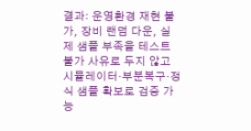결과: 운영환경 재현 불가, 장비 랜덤 다운, 실제 샘플 부족을 테스트 불가 사유로 두지 않고 시뮬레이터·부분복구·정식 샘플 확보로 검증 가능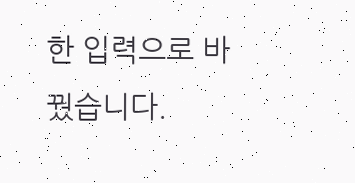한 입력으로 바꿨습니다.